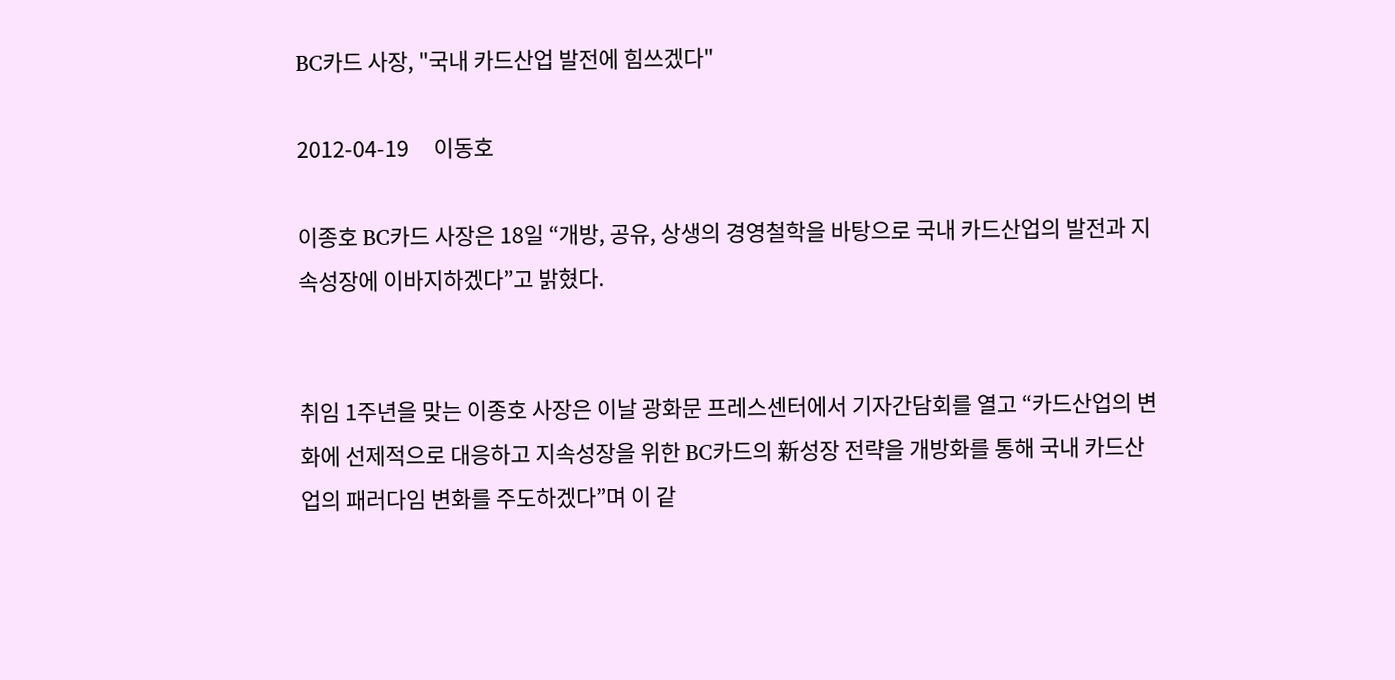BC카드 사장, "국내 카드산업 발전에 힘쓰겠다"

2012-04-19     이동호

이종호 BC카드 사장은 18일 “개방, 공유, 상생의 경영철학을 바탕으로 국내 카드산업의 발전과 지속성장에 이바지하겠다”고 밝혔다.


취임 1주년을 맞는 이종호 사장은 이날 광화문 프레스센터에서 기자간담회를 열고 “카드산업의 변화에 선제적으로 대응하고 지속성장을 위한 BC카드의 新성장 전략을 개방화를 통해 국내 카드산업의 패러다임 변화를 주도하겠다”며 이 같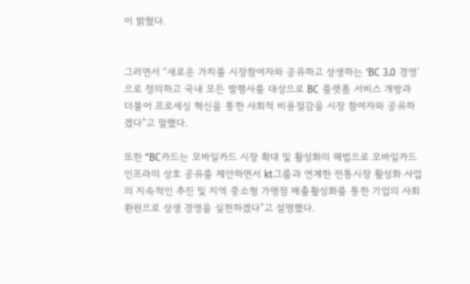이 밝혔다.


그러면서 “새로운 가치를 시장참여자와 공유하고 상생하는 ‘BC 3.0 경영’으로 정의하고 국내 모든 발행사를 대상으로 BC 플랫폼 서비스 개방과 더불어 프로세싱 혁신을 통한 사회적 비용절감을 시장 참여자와 공유하겠다”고 말했다.

또한 “BC카드는 모바일카드 시장 확대 및 활성화의 해법으로 모바일카드 인프라의 상호 공유를 제안하면서 kt그룹과 연계한 전통시장 활성화 사업의 지속적인 추진 및 지역 중소형 가맹점 매출활성화를 통한 기업의 사회환원으로 상생 경영을 실천하겠다”고 설명했다.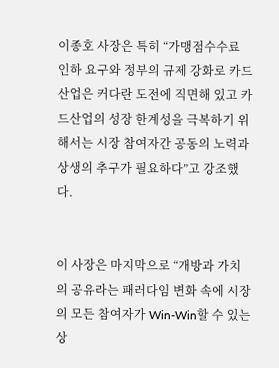이종호 사장은 특히 “가맹점수수료 인하 요구와 정부의 규제 강화로 카드산업은 커다란 도전에 직면해 있고 카드산업의 성장 한계성을 극복하기 위해서는 시장 참여자간 공동의 노력과 상생의 추구가 필요하다”고 강조했다.


이 사장은 마지막으로 “개방과 가치의 공유라는 패러다임 변화 속에 시장의 모든 참여자가 Win-Win할 수 있는 상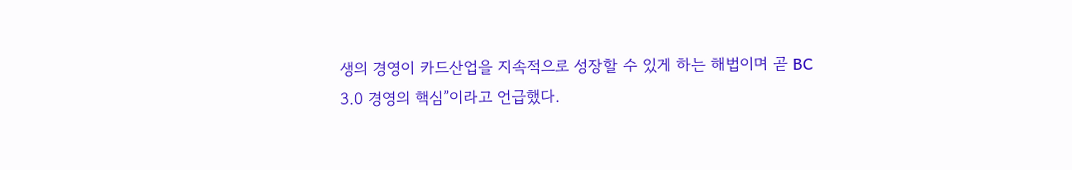생의 경영이 카드산업을 지속적으로 성장할 수 있게 하는 해법이며 곧 BC 3.0 경영의 핵심”이라고 언급했다.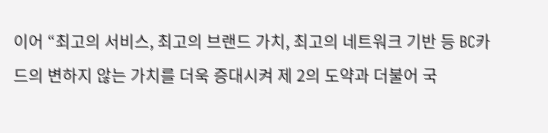이어 “최고의 서비스, 최고의 브랜드 가치, 최고의 네트워크 기반 등 BC카드의 변하지 않는 가치를 더욱 증대시켜 제 2의 도약과 더불어 국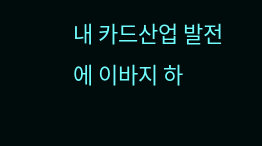내 카드산업 발전에 이바지 하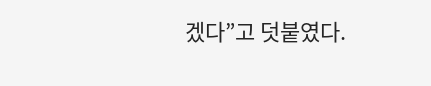겠다”고 덧붙였다.